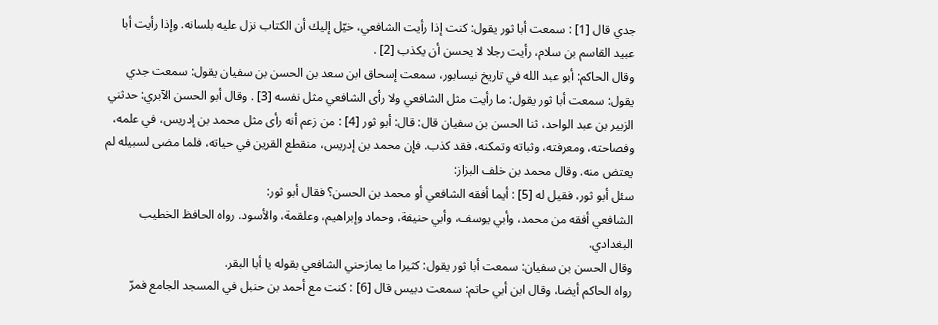جدي قال [1] : سمعت أبا ثور يقول: كنت إذا رأيت الشافعي، خيّل إليك أن الكتاب نزل عليه بلسانه. وإذا رأيت أبا عبيد القاسم بن سلام، رأيت رجلا لا يحسن أن يكذب [2] .
وقال الحاكم: أبو عبد الله في تاريخ نيسابور، سمعت إسحاق ابن سعد بن الحسن بن سفيان يقول: سمعت جدي يقول: سمعت أبا ثور يقول: ما رأيت مثل الشافعي ولا رأى الشافعي مثل نفسه [3] . وقال أبو الحسن الآبري: حدثني الزبير بن عبد الواحد، ثنا الحسن بن سفيان قال: قال: أبو ثور [4] : من زعم أنه رأى مثل محمد بن إدريس، في علمه، وفصاحته، ومعرفته، وثباته وتمكنه، فقد كذب. فإن محمد بن إدريس، منقطع القرين في حياته، فلما مضى لسبيله لم يعتض منه. وقال محمد بن خلف البزاز:
سئل أبو ثور، فقيل له [5] : أيما أفقه الشافعي أو محمد بن الحسن؟ فقال أبو ثور:
الشافعي أفقه من محمد، وأبي يوسف، وأبي حنيفة، وحماد وإبراهيم، وعلقمة، والأسود. رواه الحافظ الخطيب البغدادي.
وقال الحسن بن سفيان: سمعت أبا ثور يقول: كثيرا ما يمازحني الشافعي بقوله يا أبا البقر.
رواه الحاكم أيضا، وقال ابن أبي حاتم: سمعت دبيس قال [6] : كنت مع أحمد بن حنبل في المسجد الجامع فمرّ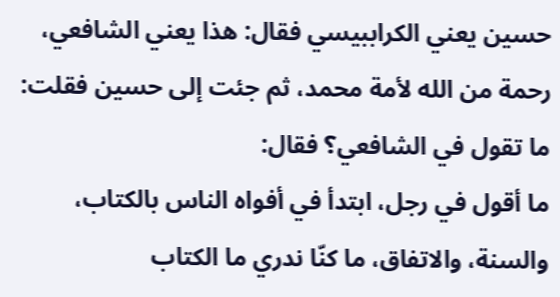حسين يعني الكراببيسي فقال: هذا يعني الشافعي، رحمة من الله لأمة محمد، ثم جئت إلى حسين فقلت: ما تقول في الشافعي؟ فقال:
ما أقول في رجل، ابتدأ في أفواه الناس بالكتاب، والسنة، والاتفاق، ما كنّا ندري ما الكتاب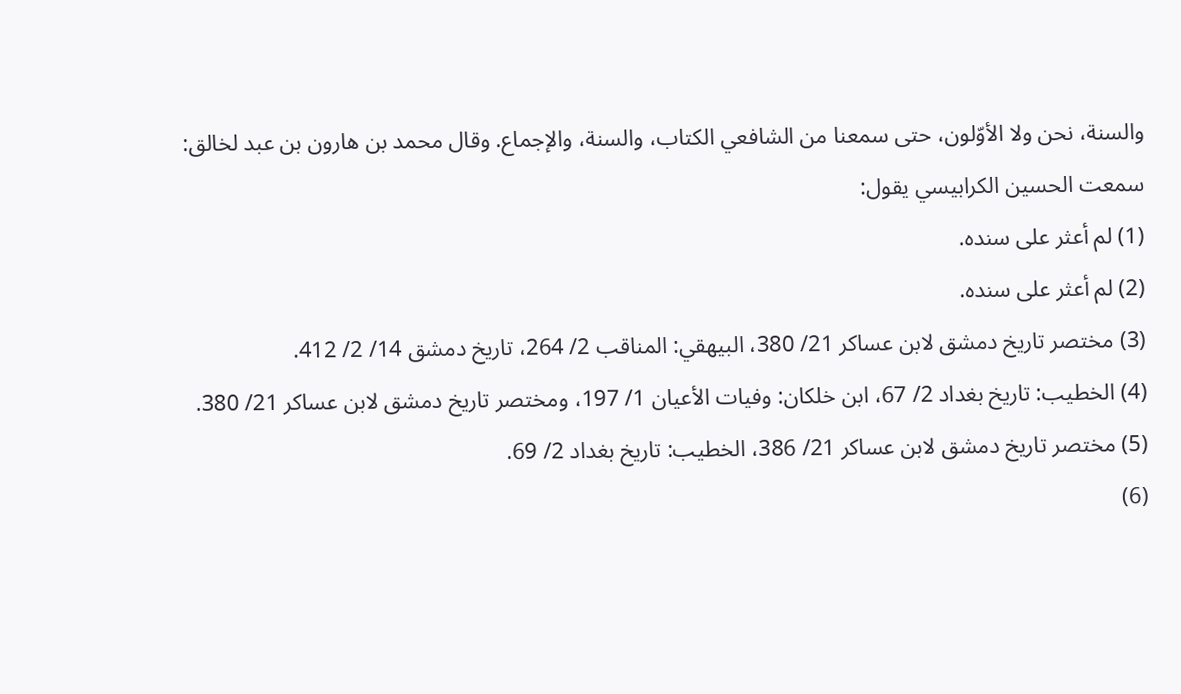والسنة، نحن ولا الأوّلون، حتى سمعنا من الشافعي الكتاب، والسنة، والإجماع. وقال محمد بن هارون بن عبد لخالق: سمعت الحسين الكرابيسي يقول:
(1) لم أعثر على سنده.
(2) لم أعثر على سنده.
(3) مختصر تاريخ دمشق لابن عساكر 21/ 380، البيهقي: المناقب 2/ 264، تاريخ دمشق 14/ 2/ 412.
(4) الخطيب: تاريخ بغداد 2/ 67، ابن خلكان: وفيات الأعيان 1/ 197، ومختصر تاريخ دمشق لابن عساكر 21/ 380.
(5) مختصر تاريخ دمشق لابن عساكر 21/ 386، الخطيب: تاريخ بغداد 2/ 69.
(6)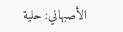الأصبهاني: حلية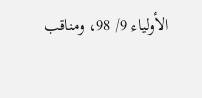الأولياء 9/ 98، ومناقب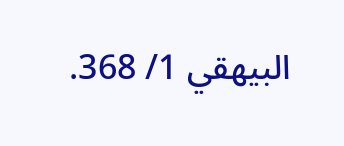البيهقي 1/ 368.